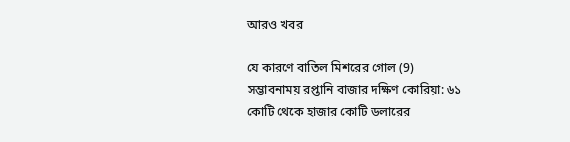আরও খবর

যে কারণে বাতিল মিশরের গোল (9)
সম্ভাবনাময় রপ্তানি বাজার দক্ষিণ কোরিয়া: ৬১ কোটি থেকে হাজার কোটি ডলারের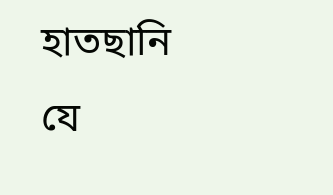হাতছানি
যে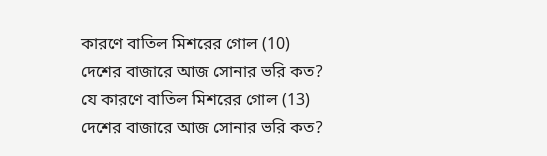কারণে বাতিল মিশরের গোল (10)
দেশের বাজারে আজ সোনার ভরি কত?
যে কারণে বাতিল মিশরের গোল (13)
দেশের বাজারে আজ সোনার ভরি কত?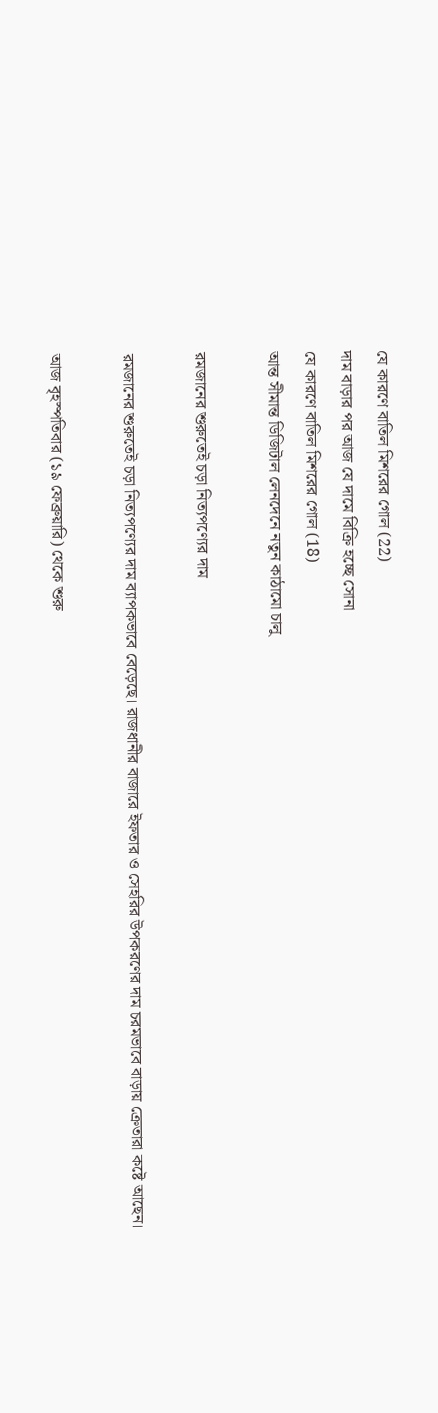যে কারণে বাতিল মিশরের গোল (22)
দাম বাড়ার পর আজ যে দামে বিক্রি হচ্ছে সোনা
যে কারণে বাতিল মিশরের গোল (18)
আন্ত সীমান্ত ডিজিটাল লেনদেনে নতুন কাঠামো চালু

রমজানের শুরুতেই চড়া নিত্যপণ্যের দাম

রমজানের শুরুতেই চড়া নিত্যপণ্যের দাম ব্যাপকভাবে বেড়েছে। রাজধানীর বাজারে ইফতার ও সেহরির উপকরণের দাম চরমভাবে বাড়ায় ক্রেতারা কষ্টে আছেন।

আজ বৃহস্পতিবার (১৯ ফেব্রুয়ারি) থেকে শুরু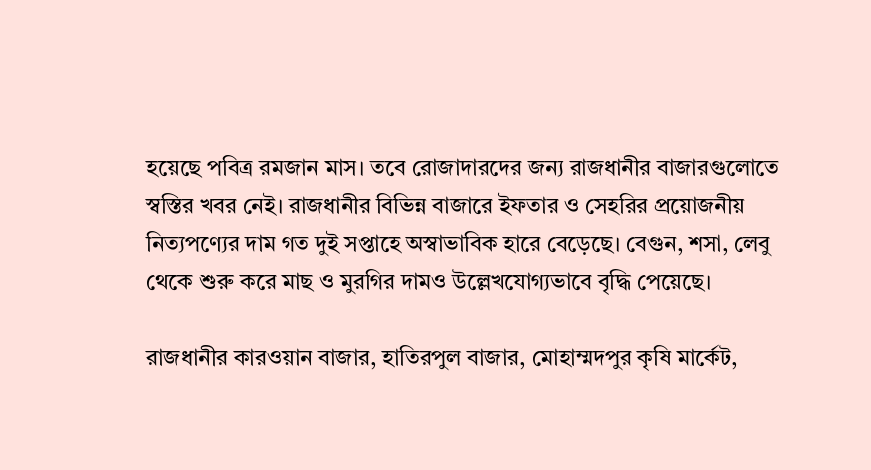হয়েছে পবিত্র রমজান মাস। তবে রোজাদারদের জন্য রাজধানীর বাজারগুলোতে স্বস্তির খবর নেই। রাজধানীর বিভিন্ন বাজারে ইফতার ও সেহরির প্রয়োজনীয় নিত্যপণ্যের দাম গত দুই সপ্তাহে অস্বাভাবিক হারে বেড়েছে। বেগুন, শসা, লেবু থেকে শুরু করে মাছ ও মুরগির দামও উল্লেখযোগ্যভাবে বৃদ্ধি পেয়েছে।

রাজধানীর কারওয়ান বাজার, হাতিরপুল বাজার, মোহাম্মদপুর কৃষি মার্কেট,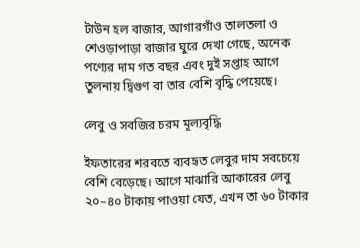টাউন হল বাজার, আগারগাঁও তালতলা ও শেওড়াপাড়া বাজার ঘুরে দেখা গেছে, অনেক পণ্যের দাম গত বছর এবং দুই সপ্তাহ আগে তুলনায় দ্বিগুণ বা তার বেশি বৃদ্ধি পেয়েছে।

লেবু ও সবজির চরম মূল্যবৃদ্ধি

ইফতারের শরবতে ব্যবহৃত লেবুর দাম সবচেয়ে বেশি বেড়েছে। আগে মাঝারি আকারের লেবু ২০–৪০ টাকায় পাওয়া যেত, এখন তা ৬০ টাকার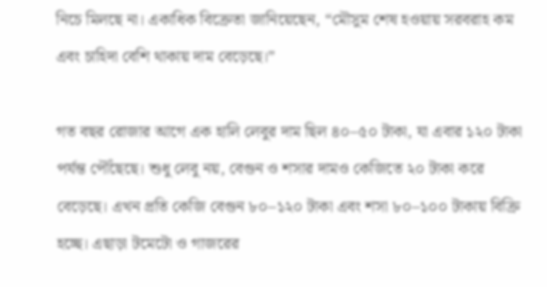নিচে মিলছে না। একাধিক বিক্রেতা জানিয়েছেন, “মৌসুম শেষ হওয়ায় সরবরাহ কম এবং চাহিদা বেশি থাকায় দাম বেড়েছে।”

গত বছর রোজার আগে এক হালি লেবুর দাম ছিল ৪০–৫০ টাকা, যা এবার ১২০ টাকা পর্যন্ত পৌঁছেছে। শুধু লেবু নয়, বেগুন ও শসার দামও কেজিতে ২০ টাকা করে বেড়েছে। এখন প্রতি কেজি বেগুন ৮০–১২০ টাকা এবং শসা ৮০–১০০ টাকায় বিক্রি হচ্ছে। এছাড়া টমেটো ও গাজরের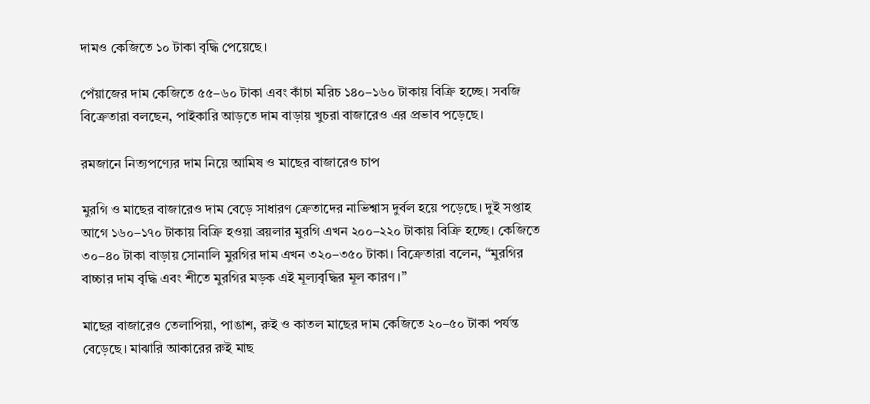দামও কেজিতে ১০ টাকা বৃদ্ধি পেয়েছে।

পেঁয়াজের দাম কেজিতে ৫৫–৬০ টাকা এবং কাঁচা মরিচ ১৪০–১৬০ টাকায় বিক্রি হচ্ছে। সবজি বিক্রেতারা বলছেন, পাইকারি আড়তে দাম বাড়ায় খুচরা বাজারেও এর প্রভাব পড়েছে।

রমজানে নিত্যপণ্যের দাম নিয়ে আমিষ ও মাছের বাজারেও চাপ

মুরগি ও মাছের বাজারেও দাম বেড়ে সাধারণ ক্রেতাদের নাভিশ্বাস দুর্বল হয়ে পড়েছে। দুই সপ্তাহ আগে ১৬০–১৭০ টাকায় বিক্রি হওয়া ব্রয়লার মুরগি এখন ২০০–২২০ টাকায় বিক্রি হচ্ছে। কেজিতে ৩০–৪০ টাকা বাড়ায় সোনালি মুরগির দাম এখন ৩২০–৩৫০ টাকা। বিক্রেতারা বলেন, “মুরগির বাচ্চার দাম বৃদ্ধি এবং শীতে মুরগির মড়ক এই মূল্যবৃদ্ধির মূল কারণ।”

মাছের বাজারেও তেলাপিয়া, পাঙাশ, রুই ও কাতল মাছের দাম কেজিতে ২০–৫০ টাকা পর্যন্ত বেড়েছে। মাঝারি আকারের রুই মাছ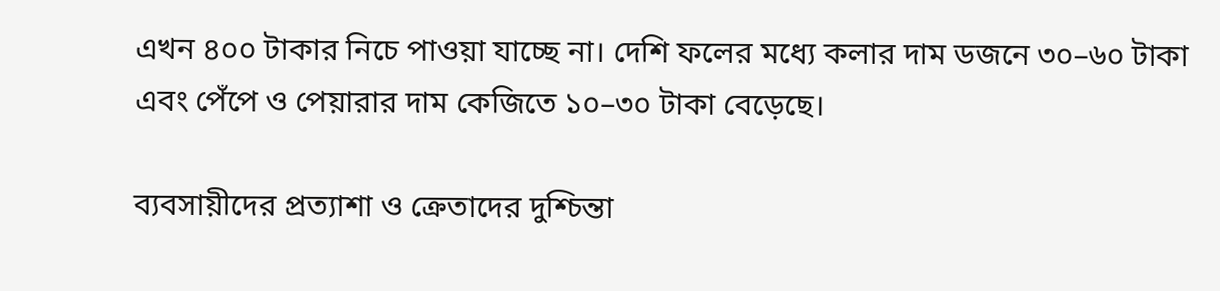এখন ৪০০ টাকার নিচে পাওয়া যাচ্ছে না। দেশি ফলের মধ্যে কলার দাম ডজনে ৩০–৬০ টাকা এবং পেঁপে ও পেয়ারার দাম কেজিতে ১০–৩০ টাকা বেড়েছে।

ব্যবসায়ীদের প্রত্যাশা ও ক্রেতাদের দুশ্চিন্তা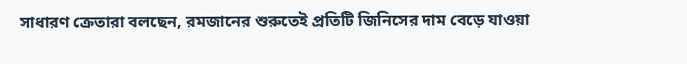সাধারণ ক্রেতারা বলছেন, রমজানের শুরুতেই প্রতিটি জিনিসের দাম বেড়ে যাওয়া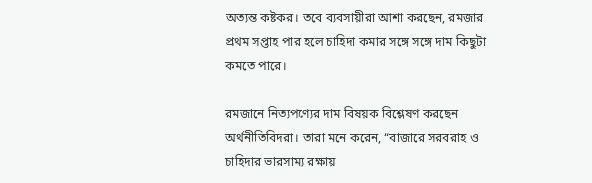অত্যন্ত কষ্টকর। তবে ব্যবসায়ীরা আশা করছেন, রমজার প্রথম সপ্তাহ পার হলে চাহিদা কমার সঙ্গে সঙ্গে দাম কিছুটা কমতে পারে।

রমজানে নিত্যপণ্যের দাম বিষয়ক বিশ্লেষণ করছেন অর্থনীতিবিদরা। তারা মনে করেন, “বাজারে সরবরাহ ও চাহিদার ভারসাম্য রক্ষায়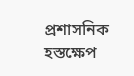প্রশাসনিক হস্তক্ষেপ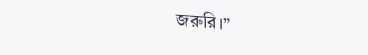জরুরি।”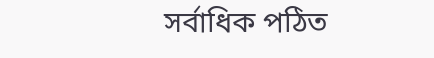সর্বাধিক পঠিত